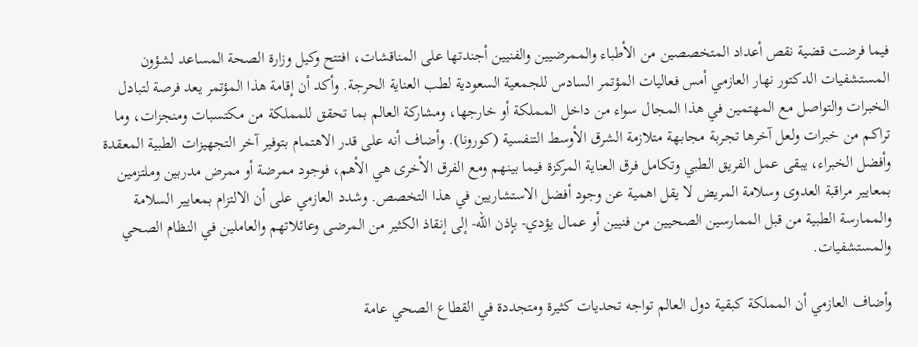فيما فرضت قضية نقص أعداد المتخصصين من الأطباء والممرضيين والفنيين أجندتها على المناقشات، افتتح وكيل وزارة الصحة المساعد لشؤون المستشفيات الدكتور نهار العازمي أمس فعاليات المؤتمر السادس للجمعية السعودية لطب العناية الحرجة. وأكد أن إقامة هذا المؤتمر يعد فرصة لتبادل الخبرات والتواصل مع المهتمين في هذا المجال سواء من داخل المملكة أو خارجها، ومشاركة العالم بما تحقق للمملكة من مكتسبات ومنجزات، وما تراكم من خبرات ولعل آخرها تجربة مجابهة متلازمة الشرق الأوسط التنفسية (كورونا). وأضاف أنه على قدر الاهتمام بتوفير آخر التجهيزات الطبية المعقدة وأفضل الخبراء، يبقى عمل الفريق الطبي وتكامل فرق العناية المركزة فيما بينهم ومع الفرق الأخرى هي الأهم، فوجود ممرضة أو ممرض مدربين وملتزمين بمعايير مراقبة العدوى وسلامة المريض لا يقل اهمية عن وجود أفضل الاستشاريين في هذا التخصص. وشدد العازمي على أن الالتزام بمعايير السلامة والممارسة الطبية من قبل الممارسين الصحيين من فنيين أو عمال يؤدي- بإذن الله- إلى إنقاذ الكثير من المرضى وعائلاتهم والعاملين في النظام الصحي والمستشفيات.

وأضاف العازمي أن المملكة كبقية دول العالم تواجه تحديات كثيرة ومتجددة في القطاع الصحي عامة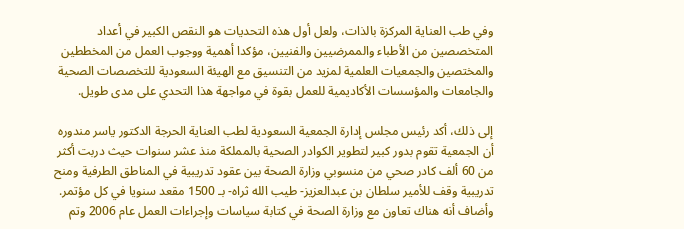وفي طب العناية المركزة بالذات، ولعل أول هذه التحديات هو النقص الكبير في أعداد المتخصصين من الأطباء والممرضيين والفنيين، مؤكدا أهمية ووجوب العمل من المخططين والمختصين والجمعيات العلمية لمزيد من التنسيق مع الهيئة السعودية للتخصصات الصحية والجامعات والمؤسسات الأكاديمية للعمل بقوة في مواجهة هذا التحدي على مدى طويل.

إلى ذلك، أكد رئيس مجلس إدارة الجمعية السعودية لطب العناية الحرجة الدكتور ياسر مندوره أن الجمعية تقوم بدور كبير لتطوير الكوادر الصحية بالمملكة منذ عشر سنوات حيث دربت أكثر من 60 ألف كادر صحي من منسوبي وزارة الصحة بين عقود تدريبية في المناطق الطرفية ومنح تدريبية وقف للأمير سلطان بن عبدالعزيز- طيب الله ثراه- بـ 1500 مقعد سنويا في كل مؤتمر. وأضاف أنه هناك تعاون مع وزارة الصحة في كتابة سياسات وإجراءات العمل عام 2006 وتم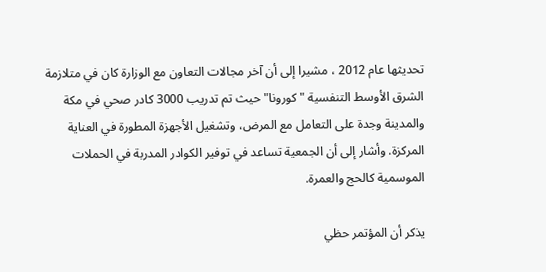تحديثها عام 2012 ، مشيرا إلى أن آخر مجالات التعاون مع الوزارة كان في متلازمة الشرق الأوسط التنفسية "كورونا" حيث تم تدريب 3000 كادر صحي في مكة والمدينة وجدة على التعامل مع المرض، وتشغيل الأجهزة المطورة في العناية المركزة. وأشار إلى أن الجمعية تساعد في توفير الكوادر المدربة في الحملات الموسمية كالحج والعمرة.

يذكر أن المؤتمر حظي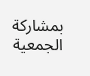بمشاركة الجمعية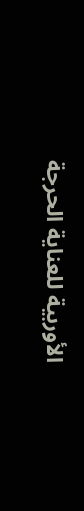الأوربية للعناية الحرجة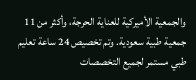والجمعية الأميركية للعناية الحرجة، وأكثر من 11 جمعية طبية سعودية. وتم تخصيص 24 ساعة تعليم طبي مستمر لجميع التخصصات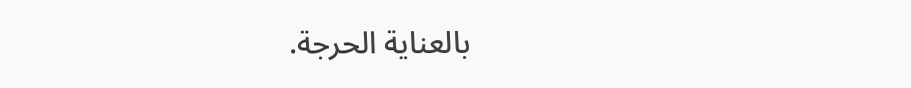بالعناية الحرجة.